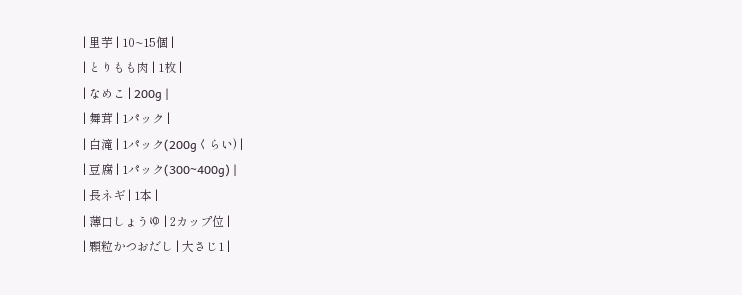| 里芋 | 10~15個 |
| とりもも肉 | 1枚 |
| なめこ | 200g |
| 舞茸 | 1パック |
| 白滝 | 1パック(200gくらい) |
| 豆腐 | 1パック(300~400g) |
| 長ネギ | 1本 |
| 薄口しょうゆ | 2カップ位 |
| 顆粒かつおだし | 大さじ1 |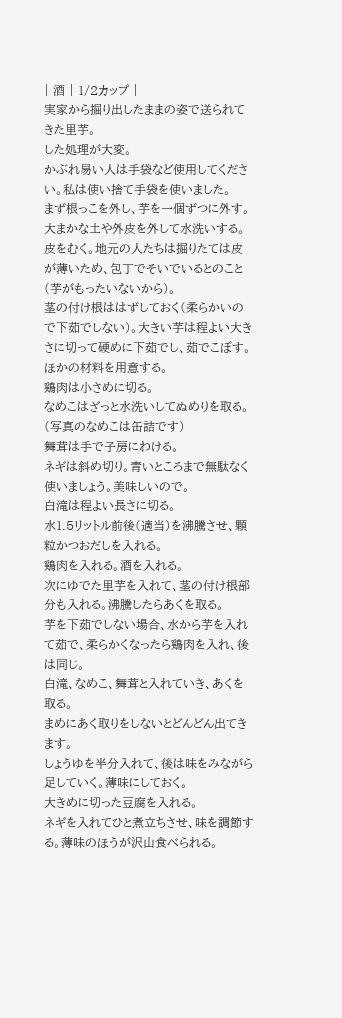| 酒 | 1/2カップ |
実家から掘り出したままの姿で送られてきた里芋。
した処理が大変。
かぶれ易い人は手袋など使用してください。私は使い捨て手袋を使いました。
まず根っこを外し、芋を一個ずつに外す。
大まかな土や外皮を外して水洗いする。
皮をむく。地元の人たちは掘りたては皮が薄いため、包丁でそいでいるとのこと(芋がもったいないから)。
茎の付け根ははずしておく(柔らかいので下茹でしない)。大きい芋は程よい大きさに切って硬めに下茹でし、茹でこぼす。
ほかの材料を用意する。
鶏肉は小さめに切る。
なめこはざっと水洗いしてぬめりを取る。(写真のなめこは缶詰です)
舞茸は手で子房にわける。
ネギは斜め切り。青いところまで無駄なく使いましょう。美味しいので。
白滝は程よい長さに切る。
水1.5リットル前後(適当)を沸騰させ、顆粒かつおだしを入れる。
鶏肉を入れる。酒を入れる。
次にゆでた里芋を入れて、茎の付け根部分も入れる。沸騰したらあくを取る。
芋を下茹でしない場合、水から芋を入れて茹で、柔らかくなったら鶏肉を入れ、後は同じ。
白滝、なめこ、舞茸と入れていき、あくを取る。
まめにあく取りをしないとどんどん出てきます。
しょうゆを半分入れて、後は味をみながら足していく。薄味にしておく。
大きめに切った豆腐を入れる。
ネギを入れてひと煮立ちさせ、味を調節する。薄味のほうが沢山食べられる。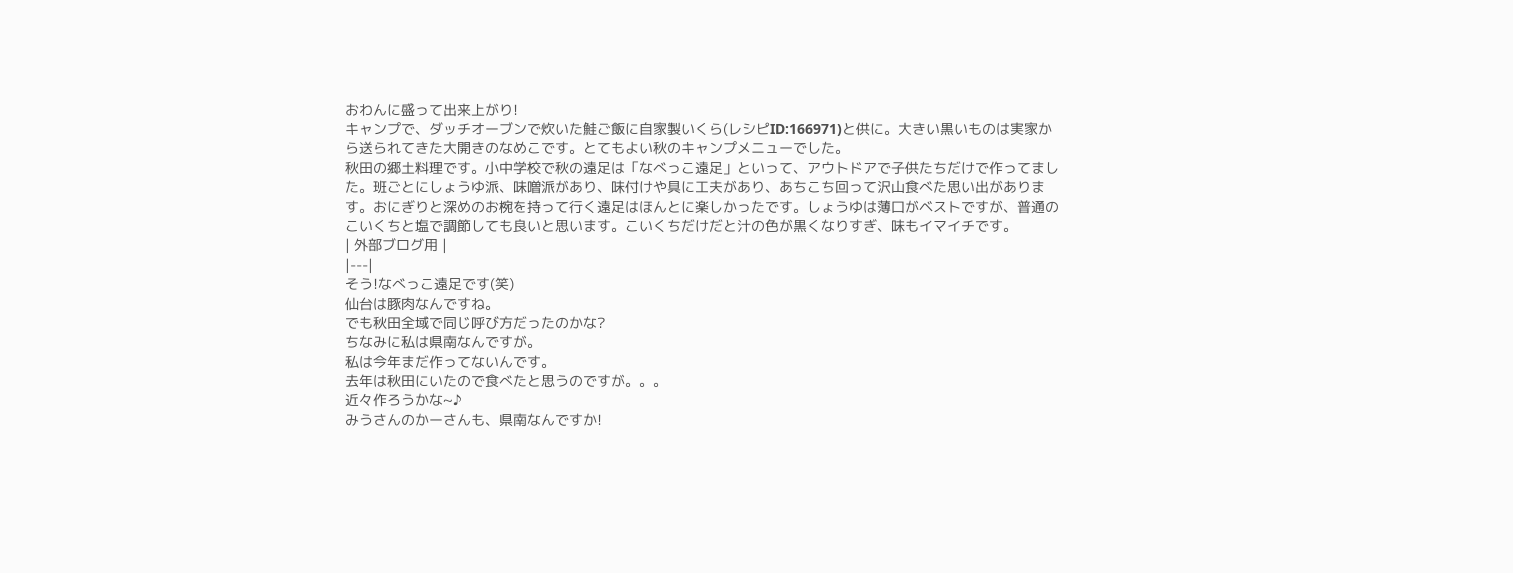おわんに盛って出来上がり!
キャンプで、ダッチオーブンで炊いた鮭ご飯に自家製いくら(レシピID:166971)と供に。大きい黒いものは実家から送られてきた大開きのなめこです。とてもよい秋のキャンプメニューでした。
秋田の郷土料理です。小中学校で秋の遠足は「なべっこ遠足」といって、アウトドアで子供たちだけで作ってました。班ごとにしょうゆ派、味噌派があり、味付けや具に工夫があり、あちこち回って沢山食べた思い出があります。おにぎりと深めのお椀を持って行く遠足はほんとに楽しかったです。しょうゆは薄口がベストですが、普通のこいくちと塩で調節しても良いと思います。こいくちだけだと汁の色が黒くなりすぎ、味もイマイチです。
| 外部ブログ用 |
|---|
そう!なべっこ遠足です(笑)
仙台は豚肉なんですね。
でも秋田全域で同じ呼び方だったのかな?
ちなみに私は県南なんですが。
私は今年まだ作ってないんです。
去年は秋田にいたので食べたと思うのですが。。。
近々作ろうかな~♪
みうさんのかーさんも、県南なんですか!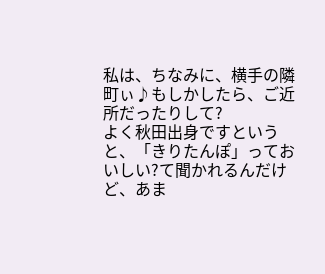私は、ちなみに、横手の隣町ぃ♪もしかしたら、ご近所だったりして?
よく秋田出身ですというと、「きりたんぽ」っておいしい?て聞かれるんだけど、あま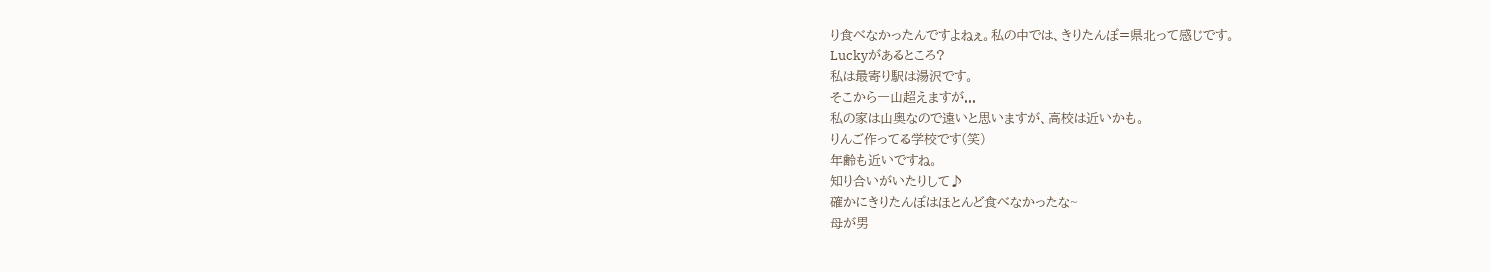り食べなかったんですよねぇ。私の中では、きりたんぽ=県北って感じです。
Luckyがあるところ?
私は最寄り駅は湯沢です。
そこから一山超えますが...
私の家は山奥なので遠いと思いますが、高校は近いかも。
りんご作ってる学校です(笑)
年齢も近いですね。
知り合いがいたりして♪
確かにきりたんぽはほとんど食べなかったな~
母が男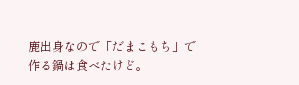鹿出身なので「だまこもち」で作る鍋は食べたけど。